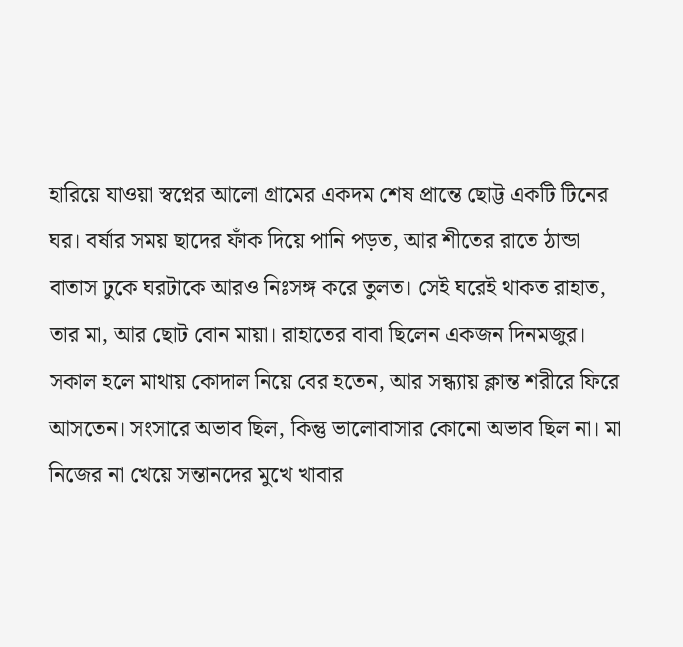হারিয়ে যাওয়া স্বপ্নের আলো গ্রামের একদম শেষ প্রান্তে ছোট্ট একটি টিনের ঘর। বর্ষার সময় ছাদের ফাঁক দিয়ে পানি পড়ত, আর শীতের রাতে ঠান্ডা বাতাস ঢুকে ঘরটাকে আরও নিঃসঙ্গ করে তুলত। সেই ঘরেই থাকত রাহাত, তার মা, আর ছোট বোন মায়া। রাহাতের বাবা ছিলেন একজন দিনমজুর। সকাল হলে মাথায় কোদাল নিয়ে বের হতেন, আর সন্ধ্যায় ক্লান্ত শরীরে ফিরে আসতেন। সংসারে অভাব ছিল, কিন্তু ভালোবাসার কোনো অভাব ছিল না। মা নিজের না খেয়ে সন্তানদের মুখে খাবার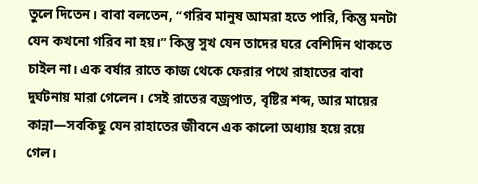তুলে দিতেন। বাবা বলতেন, “গরিব মানুষ আমরা হতে পারি, কিন্তু মনটা যেন কখনো গরিব না হয়।” কিন্তু সুখ যেন তাদের ঘরে বেশিদিন থাকতে চাইল না। এক বর্ষার রাতে কাজ থেকে ফেরার পথে রাহাতের বাবা দুর্ঘটনায় মারা গেলেন। সেই রাতের বজ্রপাত, বৃষ্টির শব্দ, আর মায়ের কান্না—সবকিছু যেন রাহাতের জীবনে এক কালো অধ্যায় হয়ে রয়ে গেল।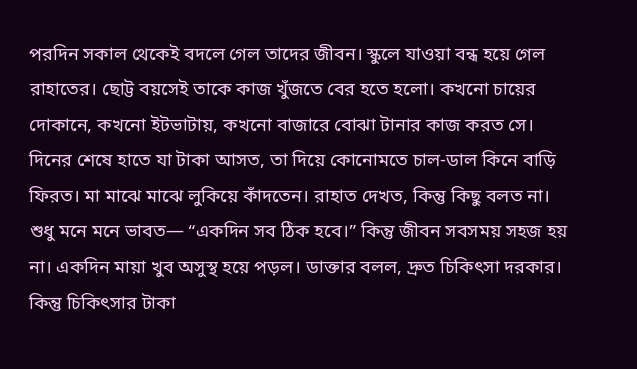পরদিন সকাল থেকেই বদলে গেল তাদের জীবন। স্কুলে যাওয়া বন্ধ হয়ে গেল রাহাতের। ছোট্ট বয়সেই তাকে কাজ খুঁজতে বের হতে হলো। কখনো চায়ের দোকানে, কখনো ইটভাটায়, কখনো বাজারে বোঝা টানার কাজ করত সে। দিনের শেষে হাতে যা টাকা আসত, তা দিয়ে কোনোমতে চাল-ডাল কিনে বাড়ি ফিরত। মা মাঝে মাঝে লুকিয়ে কাঁদতেন। রাহাত দেখত, কিন্তু কিছু বলত না। শুধু মনে মনে ভাবত— “একদিন সব ঠিক হবে।” কিন্তু জীবন সবসময় সহজ হয় না। একদিন মায়া খুব অসুস্থ হয়ে পড়ল। ডাক্তার বলল, দ্রুত চিকিৎসা দরকার। কিন্তু চিকিৎসার টাকা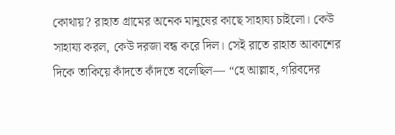কোথায়? রাহাত গ্রামের অনেক মানুষের কাছে সাহায্য চাইলো। কেউ সাহায্য করল, কেউ দরজা বন্ধ করে দিল। সেই রাতে রাহাত আকাশের দিকে তাকিয়ে কাঁদতে কাঁদতে বলেছিল— “হে আল্লাহ, গরিবদের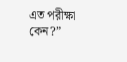এত পরীক্ষা কেন?”